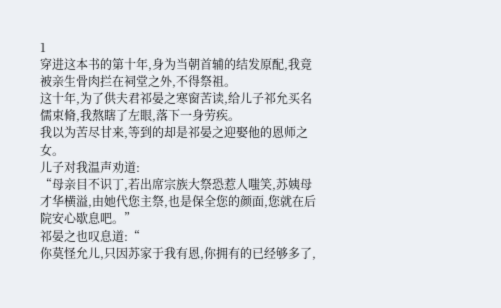1
穿进这本书的第十年,身为当朝首辅的结发原配,我竟被亲生骨肉拦在祠堂之外,不得祭祖。
这十年,为了供夫君祁晏之寒窗苦读,给儿子祁允买名儒束脩,我熬瞎了左眼,落下一身劳疾。
我以为苦尽甘来,等到的却是祁晏之迎娶他的恩师之女。
儿子对我温声劝道:
“母亲目不识丁,若出席宗族大祭恐惹人嗤笑,苏姨母才华横溢,由她代您主祭,也是保全您的颜面,您就在后院安心歇息吧。”
祁晏之也叹息道:“
你莫怪允儿,只因苏家于我有恩,你拥有的已经够多了,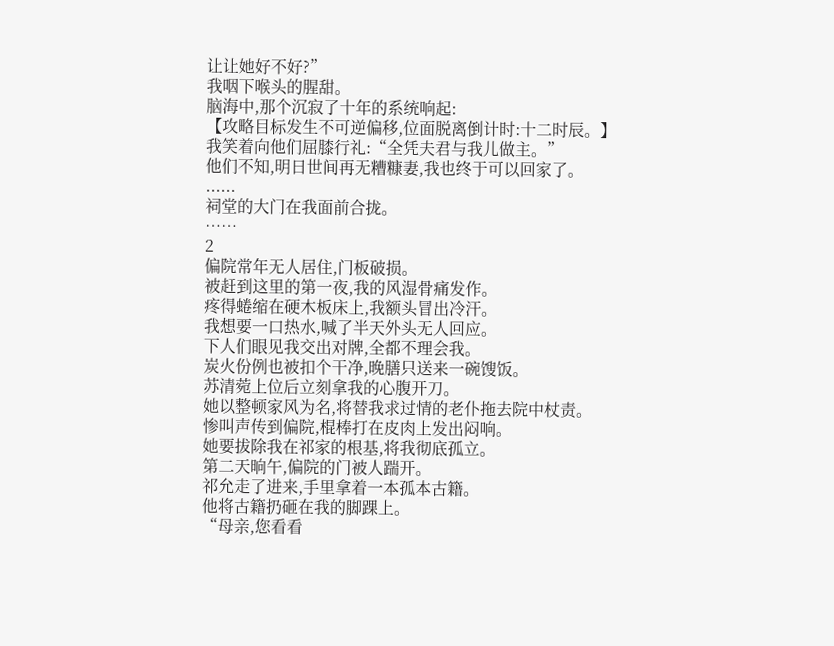让让她好不好?”
我咽下喉头的腥甜。
脑海中,那个沉寂了十年的系统响起:
【攻略目标发生不可逆偏移,位面脱离倒计时:十二时辰。】
我笑着向他们屈膝行礼:“全凭夫君与我儿做主。”
他们不知,明日世间再无糟糠妻,我也终于可以回家了。
......
祠堂的大门在我面前合拢。
……
2
偏院常年无人居住,门板破损。
被赶到这里的第一夜,我的风湿骨痛发作。
疼得蜷缩在硬木板床上,我额头冒出冷汗。
我想要一口热水,喊了半天外头无人回应。
下人们眼见我交出对牌,全都不理会我。
炭火份例也被扣个干净,晚膳只送来一碗馊饭。
苏清菀上位后立刻拿我的心腹开刀。
她以整顿家风为名,将替我求过情的老仆拖去院中杖责。
惨叫声传到偏院,棍棒打在皮肉上发出闷响。
她要拔除我在祁家的根基,将我彻底孤立。
第二天晌午,偏院的门被人踹开。
祁允走了进来,手里拿着一本孤本古籍。
他将古籍扔砸在我的脚踝上。
“母亲,您看看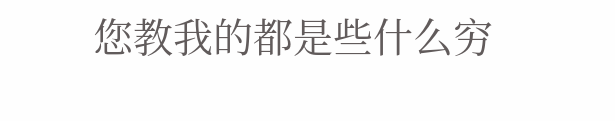您教我的都是些什么穷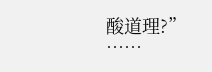酸道理?”
……